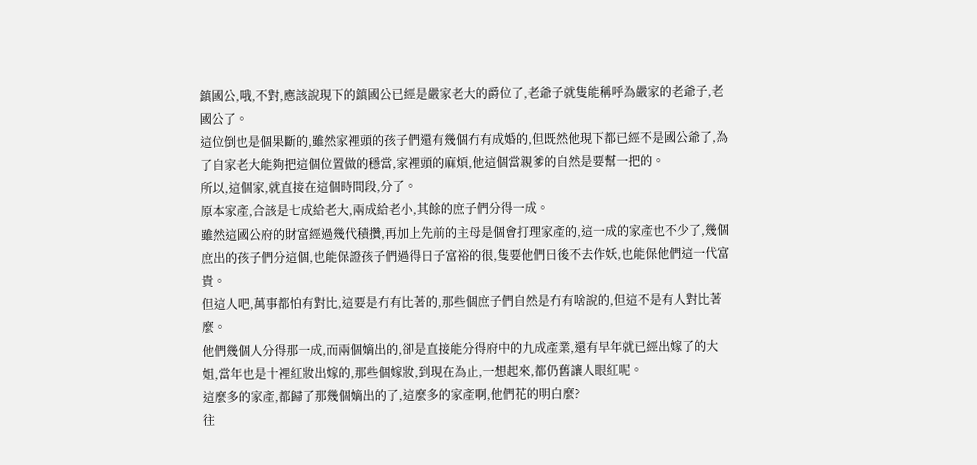鎮國公,哦,不對,應該說現下的鎮國公已經是嚴家老大的爵位了,老爺子就隻能稱呼為嚴家的老爺子,老國公了。
這位倒也是個果斷的,雖然家裡頭的孩子們還有幾個冇有成婚的,但既然他現下都已經不是國公爺了,為了自家老大能夠把這個位置做的穩當,家裡頭的麻煩,他這個當親爹的自然是要幫一把的。
所以,這個家,就直接在這個時間段,分了。
原本家產,合該是七成給老大,兩成給老小,其餘的庶子們分得一成。
雖然這國公府的財富經過幾代積攢,再加上先前的主母是個會打理家產的,這一成的家產也不少了,幾個庶出的孩子們分這個,也能保證孩子們過得日子富裕的很,隻要他們日後不去作妖,也能保他們這一代富貴。
但這人吧,萬事都怕有對比,這要是冇有比著的,那些個庶子們自然是冇有啥說的,但這不是有人對比著麼。
他們幾個人分得那一成,而兩個嫡出的,卻是直接能分得府中的九成產業,還有早年就已經出嫁了的大姐,當年也是十裡紅妝出嫁的,那些個嫁妝,到現在為止,一想起來,都仍舊讓人眼紅呢。
這麼多的家產,都歸了那幾個嫡出的了,這麼多的家產啊,他們花的明白麼?
往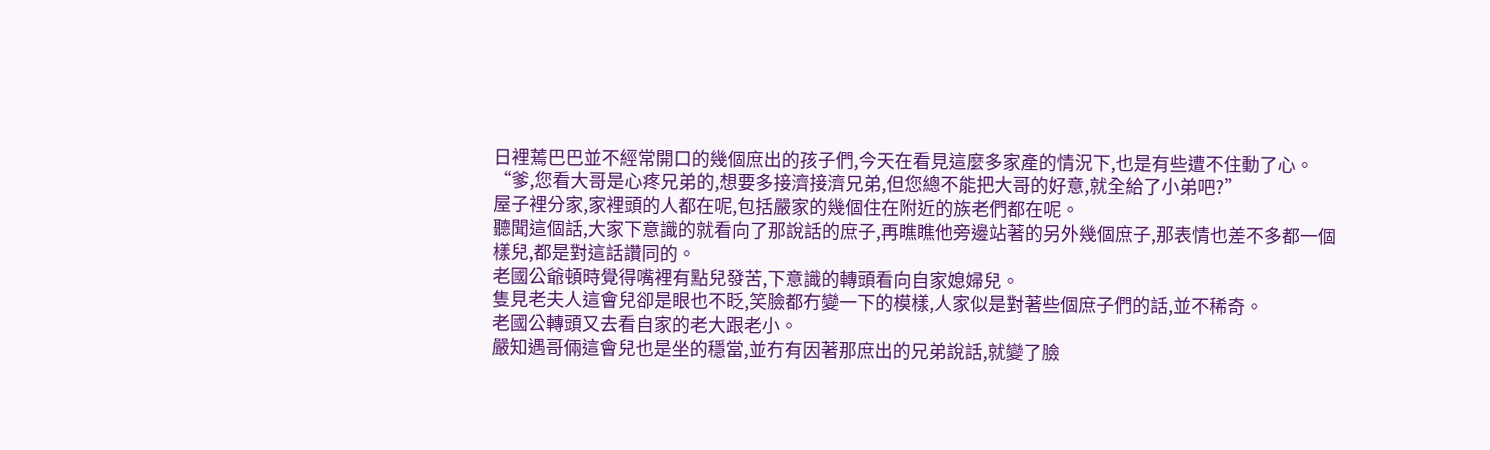日裡蔫巴巴並不經常開口的幾個庶出的孩子們,今天在看見這麼多家產的情況下,也是有些遭不住動了心。
“爹,您看大哥是心疼兄弟的,想要多接濟接濟兄弟,但您總不能把大哥的好意,就全給了小弟吧?”
屋子裡分家,家裡頭的人都在呢,包括嚴家的幾個住在附近的族老們都在呢。
聽聞這個話,大家下意識的就看向了那說話的庶子,再瞧瞧他旁邊站著的另外幾個庶子,那表情也差不多都一個樣兒,都是對這話讚同的。
老國公爺頓時覺得嘴裡有點兒發苦,下意識的轉頭看向自家媳婦兒。
隻見老夫人這會兒卻是眼也不眨,笑臉都冇變一下的模樣,人家似是對著些個庶子們的話,並不稀奇。
老國公轉頭又去看自家的老大跟老小。
嚴知遇哥倆這會兒也是坐的穩當,並冇有因著那庶出的兄弟說話,就變了臉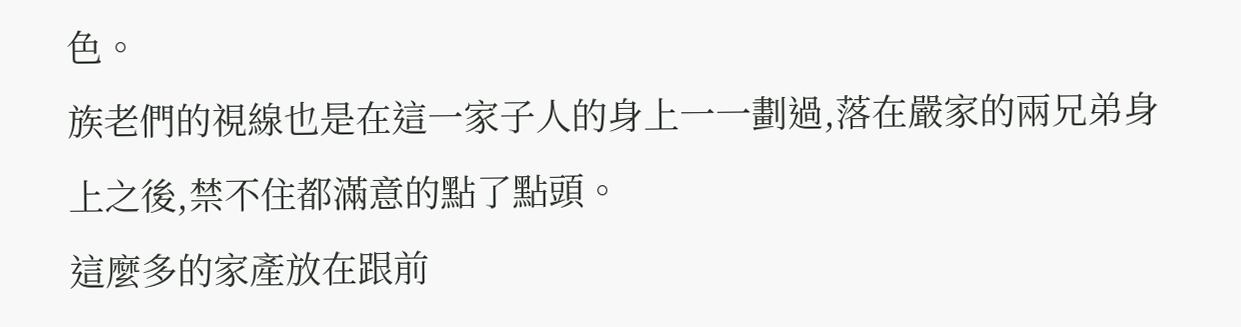色。
族老們的視線也是在這一家子人的身上一一劃過,落在嚴家的兩兄弟身上之後,禁不住都滿意的點了點頭。
這麼多的家產放在跟前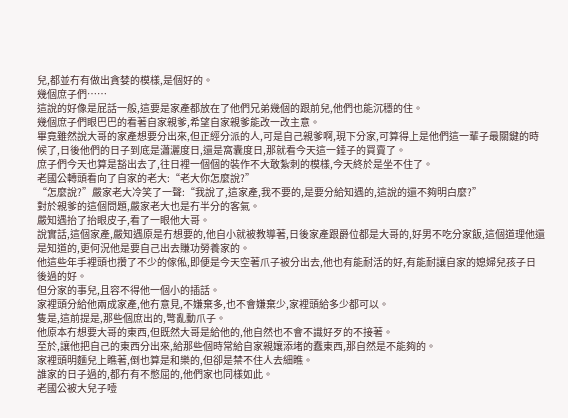兒,都並冇有做出貪婪的模樣,是個好的。
幾個庶子們……
這說的好像是屁話一般,這要是家產都放在了他們兄弟幾個的跟前兒,他們也能沉穩的住。
幾個庶子們眼巴巴的看著自家親爹,希望自家親爹能改一改主意。
畢竟雖然說大哥的家產想要分出來,但正經分派的人,可是自己親爹啊,現下分家,可算得上是他們這一輩子最關鍵的時候了,日後他們的日子到底是瀟灑度日,還是窩囊度日,那就看今天這一錘子的買賣了。
庶子們今天也算是豁出去了,往日裡一個個的裝作不大敢紮刺的模樣,今天終於是坐不住了。
老國公轉頭看向了自家的老大:“老大你怎麼說?”
“怎麼說?”嚴家老大冷笑了一聲:“我說了,這家產,我不要的,是要分給知遇的,這說的還不夠明白麼?”
對於親爹的這個問題,嚴家老大也是冇半分的客氣。
嚴知遇抬了抬眼皮子,看了一眼他大哥。
說實話,這個家產,嚴知遇原是冇想要的,他自小就被教導著,日後家產跟爵位都是大哥的,好男不吃分家飯,這個道理他還是知道的,更何況他是要自己出去賺功勞養家的。
他這些年手裡頭也攢了不少的傢俬,即便是今天空著爪子被分出去,他也有能耐活的好,有能耐讓自家的媳婦兒孩子日後過的好。
但分家的事兒,且容不得他一個小的插話。
家裡頭分給他兩成家產,他冇意見,不嫌棄多,也不會嫌棄少,家裡頭給多少都可以。
隻是,這前提是,那些個庶出的,彆亂動爪子。
他原本冇想要大哥的東西,但既然大哥是給他的,他自然也不會不識好歹的不接著。
至於,讓他把自己的東西分出來,給那些個時常給自家親孃添堵的蠢東西,那自然是不能夠的。
家裡頭明麵兒上瞧著,倒也算是和樂的,但卻是禁不住人去細瞧。
誰家的日子過的,都冇有不憋屈的,他們家也同樣如此。
老國公被大兒子噎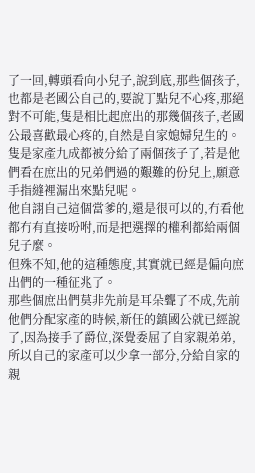了一回,轉頭看向小兒子,說到底,那些個孩子,也都是老國公自己的,要說丁點兒不心疼,那絕對不可能,隻是相比起庶出的那幾個孩子,老國公最喜歡最心疼的,自然是自家媳婦兒生的。
隻是家產九成都被分給了兩個孩子了,若是他們看在庶出的兄弟們過的艱難的份兒上,願意手指縫裡漏出來點兒呢。
他自詡自己這個當爹的,還是很可以的,冇看他都冇有直接吩咐,而是把選擇的權利都給兩個兒子麼。
但殊不知,他的這種態度,其實就已經是偏向庶出們的一種征兆了。
那些個庶出們莫非先前是耳朵聾了不成,先前他們分配家產的時候,新任的鎮國公就已經說了,因為接手了爵位,深覺委屈了自家親弟弟,所以自己的家產可以少拿一部分,分給自家的親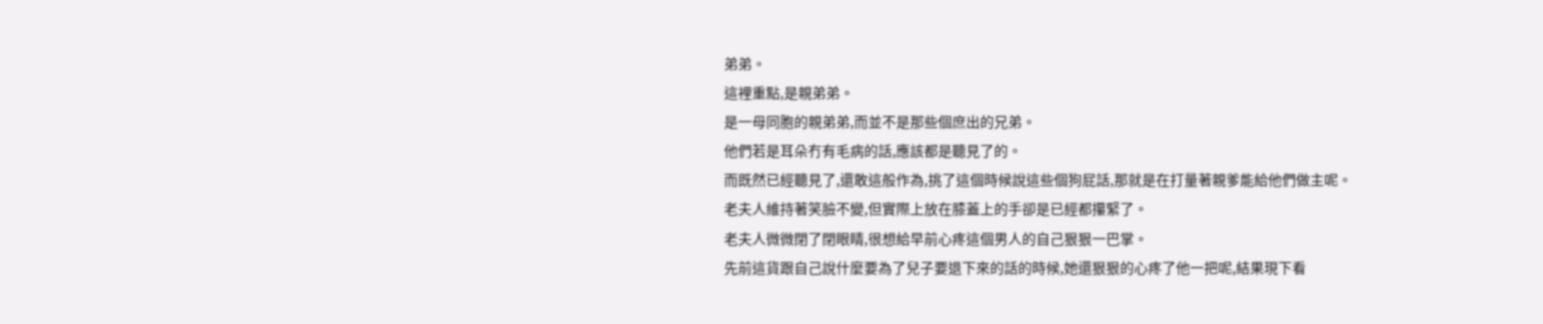弟弟。
這裡重點,是親弟弟。
是一母同胞的親弟弟,而並不是那些個庶出的兄弟。
他們若是耳朵冇有毛病的話,應該都是聽見了的。
而既然已經聽見了,還敢這般作為,挑了這個時候說這些個狗屁話,那就是在打量著親爹能給他們做主呢。
老夫人維持著笑臉不變,但實際上放在膝蓋上的手卻是已經都攥緊了。
老夫人微微閉了閉眼睛,很想給早前心疼這個男人的自己狠狠一巴掌。
先前這貨跟自己說什麼要為了兒子要退下來的話的時候,她還狠狠的心疼了他一把呢,結果現下看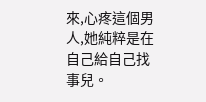來,心疼這個男人,她純粹是在自己給自己找事兒。